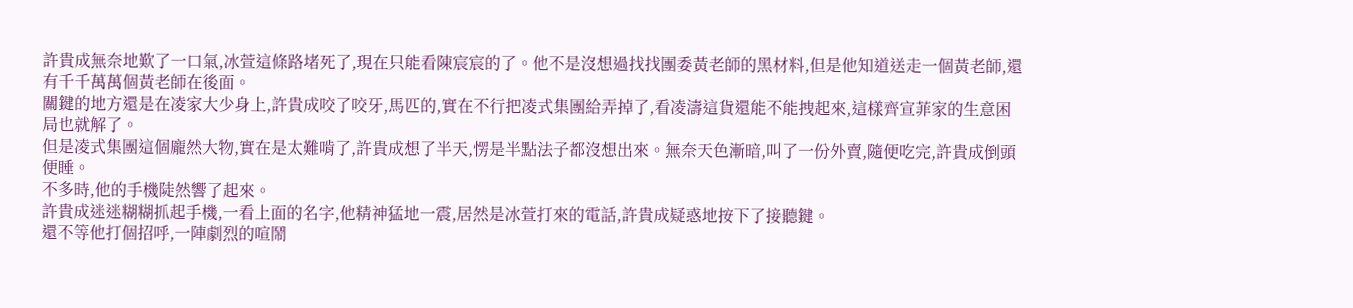許貴成無奈地歎了一口氣,冰萱這條路堵死了,現在只能看陳宸宸的了。他不是沒想過找找團委黃老師的黑材料,但是他知道送走一個黃老師,還有千千萬萬個黃老師在後面。
關鍵的地方還是在凌家大少身上,許貴成咬了咬牙,馬匹的,實在不行把凌式集團給弄掉了,看凌濤這貨還能不能拽起來,這樣齊宣菲家的生意困局也就解了。
但是凌式集團這個龐然大物,實在是太難啃了,許貴成想了半天,愣是半點法子都沒想出來。無奈天色漸暗,叫了一份外賣,隨便吃完,許貴成倒頭便睡。
不多時,他的手機陡然響了起來。
許貴成迷迷糊糊抓起手機,一看上面的名字,他精神猛地一震,居然是冰萱打來的電話,許貴成疑惑地按下了接聽鍵。
還不等他打個招呼,一陣劇烈的喧鬧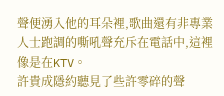聲便湧入他的耳朵裡,歌曲還有非專業人士跑調的嘶吼聲充斥在電話中,這裡像是在KTV。
許貴成隱約聽見了些許零碎的聲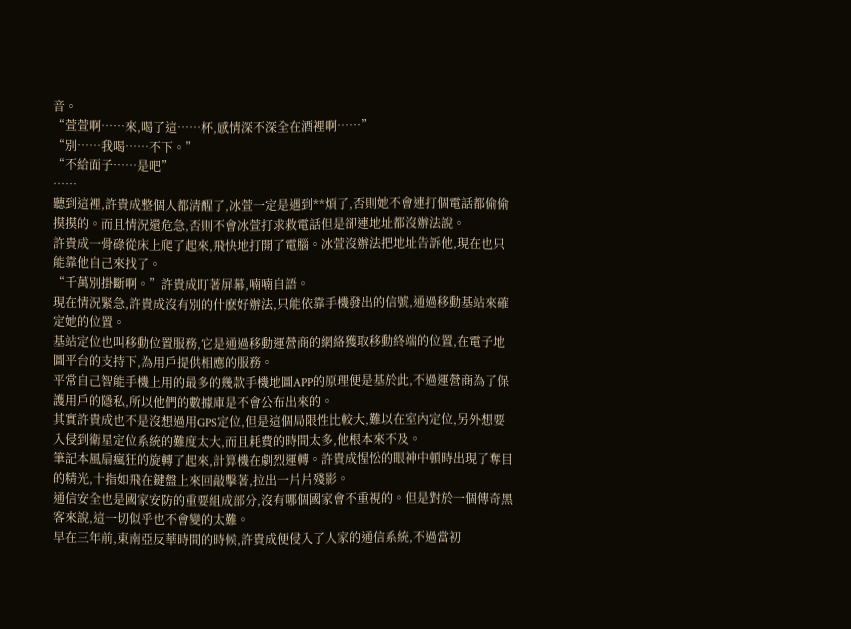音。
“萱萱啊……來,喝了這……杯,感情深不深全在酒裡啊……”
“別……我喝……不下。”
“不給面子……是吧”
……
聽到這裡,許貴成整個人都清醒了,冰萱一定是遇到**煩了,否則她不會連打個電話都偷偷摸摸的。而且情況還危急,否則不會冰萱打求救電話但是卻連地址都沒辦法說。
許貴成一骨碌從床上爬了起來,飛快地打開了電腦。冰萱沒辦法把地址告訴他,現在也只能靠他自己來找了。
“千萬別掛斷啊。”許貴成盯著屏幕,喃喃自語。
現在情況緊急,許貴成沒有別的什麽好辦法,只能依靠手機發出的信號,通過移動基站來確定她的位置。
基站定位也叫移動位置服務,它是通過移動運營商的網絡獲取移動終端的位置,在電子地圖平台的支持下,為用戶提供相應的服務。
平常自己智能手機上用的最多的幾款手機地圖APP的原理便是基於此,不過運營商為了保護用戶的隱私,所以他們的數據庫是不會公布出來的。
其實許貴成也不是沒想過用GPS定位,但是這個局限性比較大,難以在室內定位,另外想要入侵到衛星定位系統的難度太大,而且耗費的時間太多,他根本來不及。
筆記本風扇瘋狂的旋轉了起來,計算機在劇烈運轉。許貴成惺忪的眼神中頓時出現了奪目的精光,十指如飛在鍵盤上來回敲擊著,拉出一片片殘影。
通信安全也是國家安防的重要組成部分,沒有哪個國家會不重視的。但是對於一個傳奇黑客來說,這一切似乎也不會變的太難。
早在三年前,東南亞反華時間的時候,許貴成便侵入了人家的通信系統,不過當初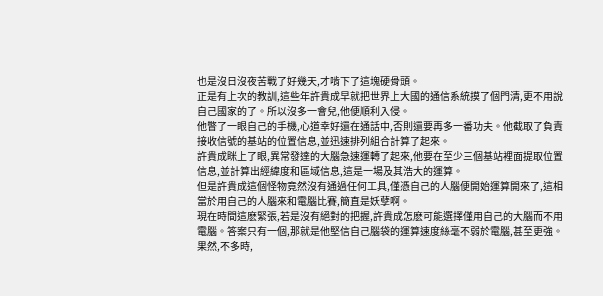也是沒日沒夜苦戰了好幾天,才啃下了這塊硬骨頭。
正是有上次的教訓,這些年許貴成早就把世界上大國的通信系統摸了個門清,更不用說自己國家的了。所以沒多一會兒,他便順利入侵。
他瞥了一眼自己的手機,心道幸好還在通話中,否則還要再多一番功夫。他截取了負責接收信號的基站的位置信息,並迅速排列組合計算了起來。
許貴成眯上了眼,異常發達的大腦急速運轉了起來,他要在至少三個基站裡面提取位置信息,並計算出經緯度和區域信息,這是一場及其浩大的運算。
但是許貴成這個怪物竟然沒有通過任何工具,僅憑自己的人腦便開始運算開來了,這相當於用自己的人腦來和電腦比賽,簡直是妖孽啊。
現在時間這麽緊張,若是沒有絕對的把握,許貴成怎麽可能選擇僅用自己的大腦而不用電腦。答案只有一個,那就是他堅信自己腦袋的運算速度絲毫不弱於電腦,甚至更強。
果然,不多時,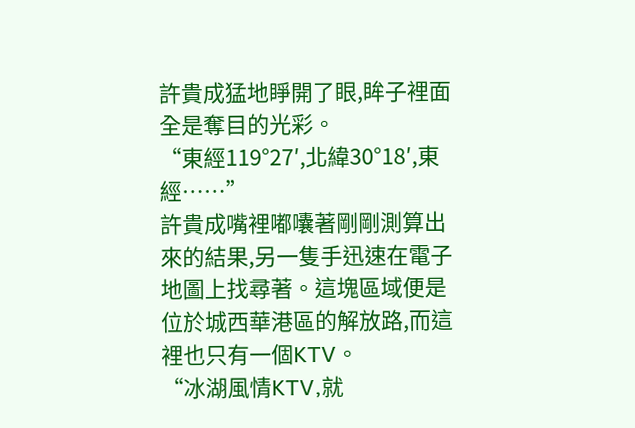許貴成猛地睜開了眼,眸子裡面全是奪目的光彩。
“東經119°27′,北緯30°18′,東經……”
許貴成嘴裡嘟囔著剛剛測算出來的結果,另一隻手迅速在電子地圖上找尋著。這塊區域便是位於城西華港區的解放路,而這裡也只有一個KTV。
“冰湖風情KTV,就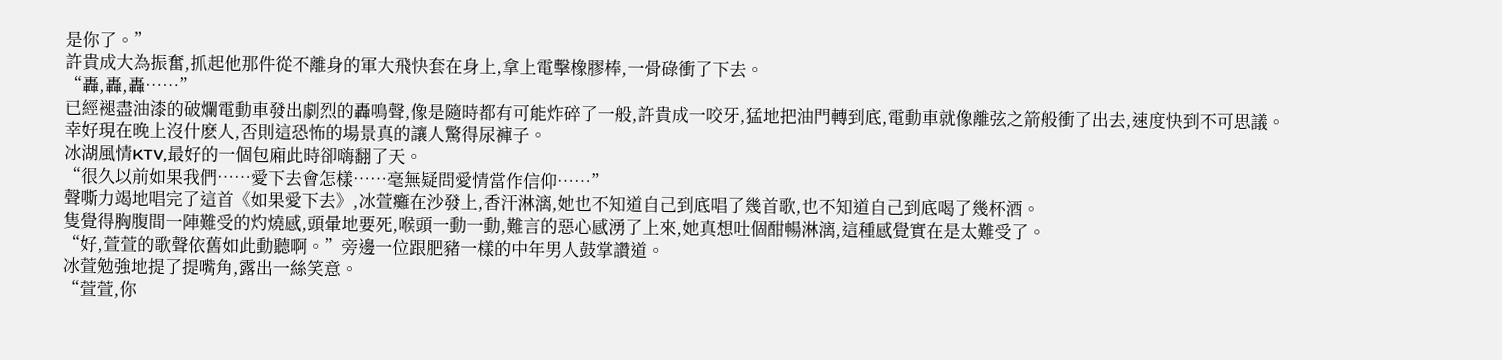是你了。”
許貴成大為振奮,抓起他那件從不離身的軍大飛快套在身上,拿上電擊橡膠棒,一骨碌衝了下去。
“轟,轟,轟……”
已經褪盡油漆的破爛電動車發出劇烈的轟鳴聲,像是隨時都有可能炸碎了一般,許貴成一咬牙,猛地把油門轉到底,電動車就像離弦之箭般衝了出去,速度快到不可思議。
幸好現在晚上沒什麽人,否則這恐怖的場景真的讓人驚得尿褲子。
冰湖風情KTV,最好的一個包廂此時卻嗨翻了天。
“很久以前如果我們……愛下去會怎樣……毫無疑問愛情當作信仰……”
聲嘶力竭地唱完了這首《如果愛下去》,冰萱癱在沙發上,香汗淋漓,她也不知道自己到底唱了幾首歌,也不知道自己到底喝了幾杯酒。
隻覺得胸腹間一陣難受的灼燒感,頭暈地要死,喉頭一動一動,難言的惡心感湧了上來,她真想吐個酣暢淋漓,這種感覺實在是太難受了。
“好,萱萱的歌聲依舊如此動聽啊。”旁邊一位跟肥豬一樣的中年男人鼓掌讚道。
冰萱勉強地提了提嘴角,露出一絲笑意。
“萱萱,你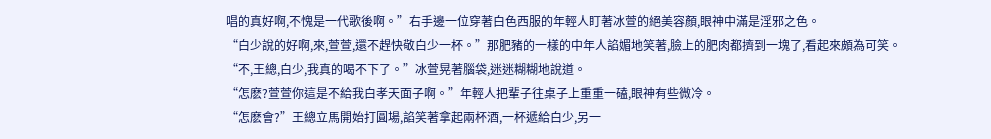唱的真好啊,不愧是一代歌後啊。”右手邊一位穿著白色西服的年輕人盯著冰萱的絕美容顏,眼神中滿是淫邪之色。
“白少說的好啊,來,萱萱,還不趕快敬白少一杯。”那肥豬的一樣的中年人諂媚地笑著,臉上的肥肉都擠到一塊了,看起來頗為可笑。
“不,王總,白少,我真的喝不下了。”冰萱晃著腦袋,迷迷糊糊地說道。
“怎麽?萱萱你這是不給我白孝天面子啊。”年輕人把輩子往桌子上重重一磕,眼神有些微冷。
“怎麽會?”王總立馬開始打圓場,諂笑著拿起兩杯酒,一杯遞給白少,另一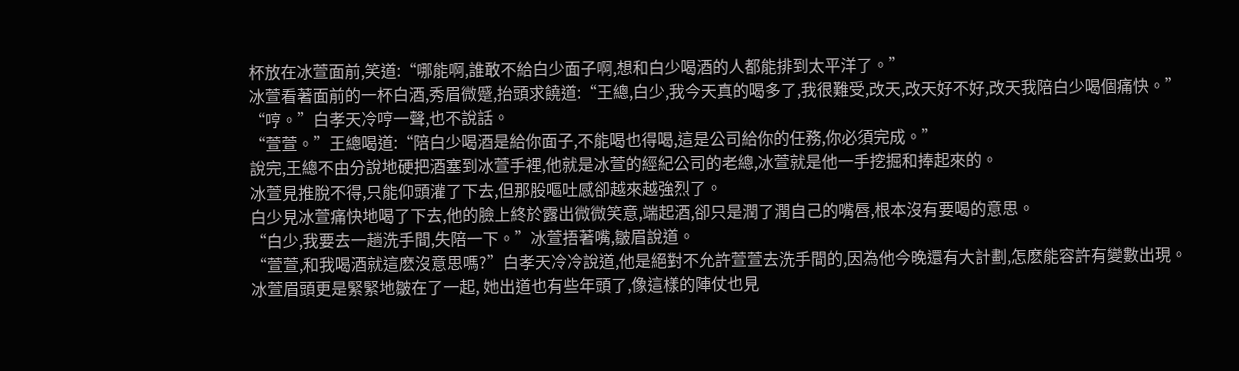杯放在冰萱面前,笑道:“哪能啊,誰敢不給白少面子啊,想和白少喝酒的人都能排到太平洋了。”
冰萱看著面前的一杯白酒,秀眉微蹙,抬頭求饒道:“王總,白少,我今天真的喝多了,我很難受,改天,改天好不好,改天我陪白少喝個痛快。”
“哼。”白孝天冷哼一聲,也不說話。
“萱萱。”王總喝道:“陪白少喝酒是給你面子,不能喝也得喝,這是公司給你的任務,你必須完成。”
說完,王總不由分說地硬把酒塞到冰萱手裡,他就是冰萱的經紀公司的老總,冰萱就是他一手挖掘和捧起來的。
冰萱見推脫不得,只能仰頭灌了下去,但那股嘔吐感卻越來越強烈了。
白少見冰萱痛快地喝了下去,他的臉上終於露出微微笑意,端起酒,卻只是潤了潤自己的嘴唇,根本沒有要喝的意思。
“白少,我要去一趟洗手間,失陪一下。”冰萱捂著嘴,皺眉說道。
“萱萱,和我喝酒就這麽沒意思嗎?”白孝天冷冷說道,他是絕對不允許萱萱去洗手間的,因為他今晚還有大計劃,怎麽能容許有變數出現。
冰萱眉頭更是緊緊地皺在了一起, 她出道也有些年頭了,像這樣的陣仗也見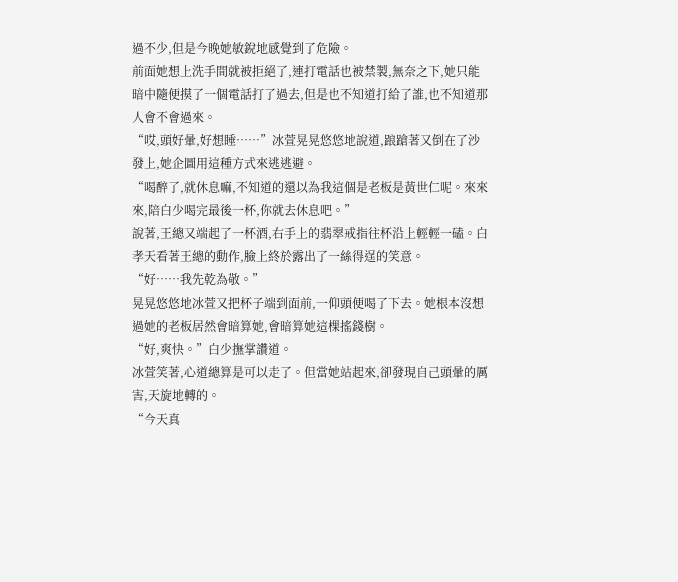過不少,但是今晚她敏銳地感覺到了危險。
前面她想上洗手間就被拒絕了,連打電話也被禁製,無奈之下,她只能暗中隨便摸了一個電話打了過去,但是也不知道打給了誰,也不知道那人會不會過來。
“哎,頭好暈,好想睡……”冰萱晃晃悠悠地說道,踉蹌著又倒在了沙發上,她企圖用這種方式來逃逃避。
“喝醉了,就休息嘛,不知道的還以為我這個是老板是黃世仁呢。來來來,陪白少喝完最後一杯,你就去休息吧。”
說著,王總又端起了一杯酒,右手上的翡翠戒指往杯沿上輕輕一磕。白孝天看著王總的動作,臉上終於露出了一絲得逞的笑意。
“好……我先乾為敬。”
晃晃悠悠地冰萱又把杯子端到面前,一仰頭便喝了下去。她根本沒想過她的老板居然會暗算她,會暗算她這棵搖錢樹。
“好,爽快。”白少撫掌讚道。
冰萱笑著,心道總算是可以走了。但當她站起來,卻發現自己頭暈的厲害,天旋地轉的。
“今天真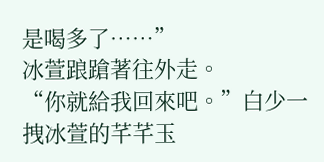是喝多了……”
冰萱踉蹌著往外走。
“你就給我回來吧。”白少一拽冰萱的芊芊玉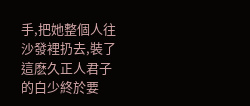手,把她整個人往沙發裡扔去,裝了這麽久正人君子的白少終於要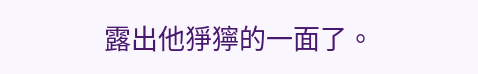露出他猙獰的一面了。